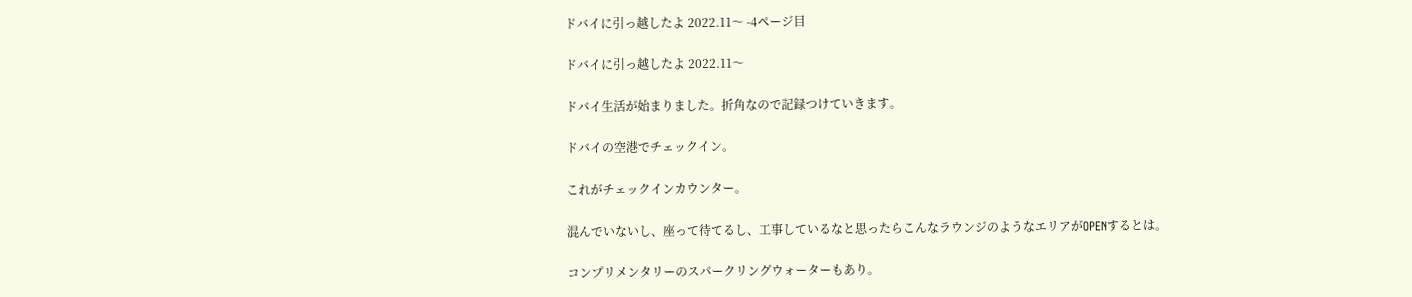ドバイに引っ越したよ 2022.11〜 -4ページ目

ドバイに引っ越したよ 2022.11〜

ドバイ生活が始まりました。折角なので記録つけていきます。

ドバイの空港でチェックイン。

これがチェックインカウンター。

混んでいないし、座って待てるし、工事しているなと思ったらこんなラウンジのようなエリアがOPENするとは。

コンプリメンタリーのスパークリングウォーターもあり。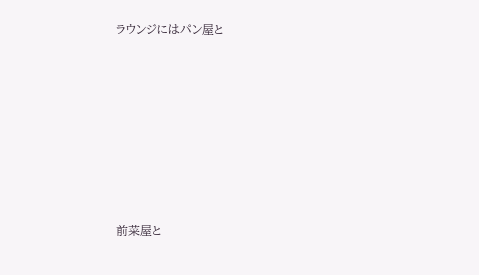ラウンジにはパン屋と











前菜屋と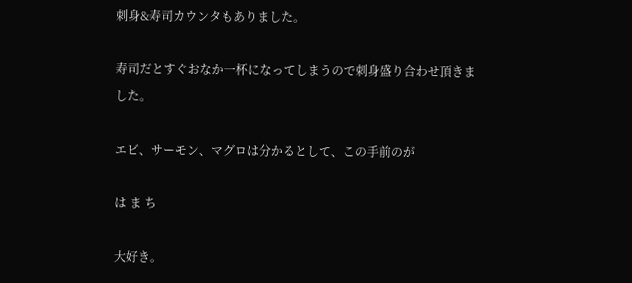刺身&寿司カウンタもありました。

寿司だとすぐおなか一杯になってしまうので刺身盛り合わせ頂きました。

エビ、サーモン、マグロは分かるとして、この手前のが

は ま ち

大好き。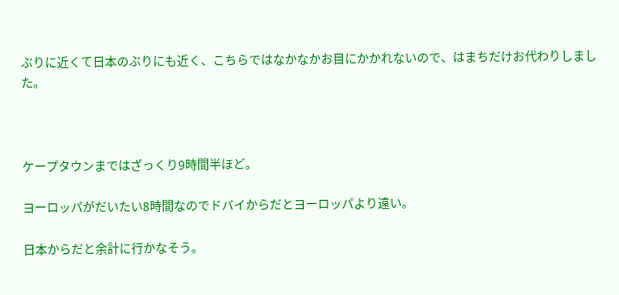ぶりに近くて日本のぶりにも近く、こちらではなかなかお目にかかれないので、はまちだけお代わりしました。



ケープタウンまではざっくり9時間半ほど。

ヨーロッパがだいたい8時間なのでドバイからだとヨーロッパより遠い。

日本からだと余計に行かなそう。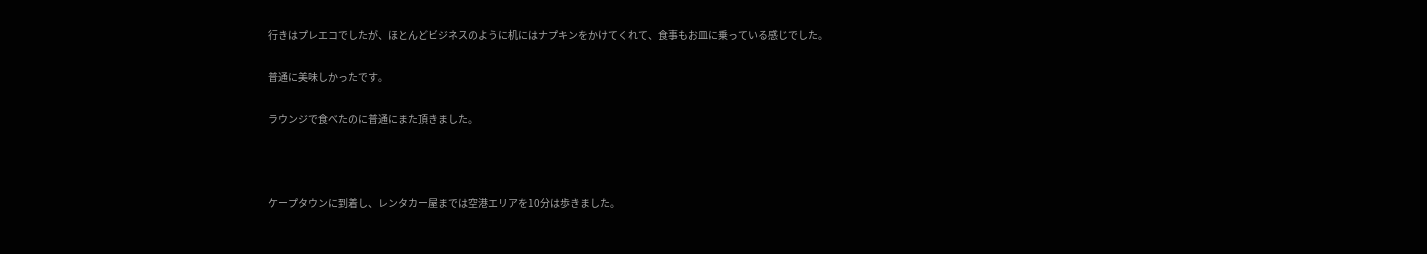行きはプレエコでしたが、ほとんどビジネスのように机にはナプキンをかけてくれて、食事もお皿に乗っている感じでした。

普通に美味しかったです。

ラウンジで食べたのに普通にまた頂きました。



ケープタウンに到着し、レンタカー屋までは空港エリアを10分は歩きました。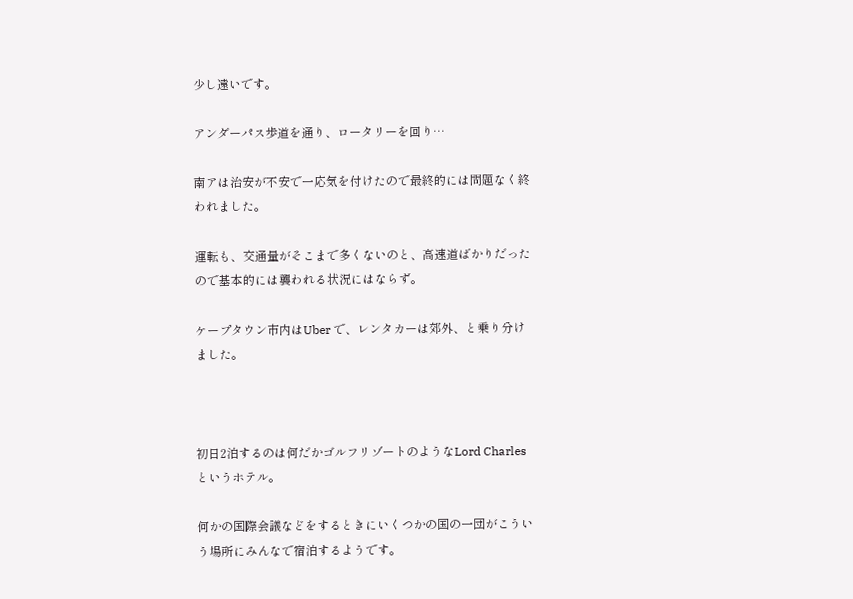少し遠いです。

アンダーパス歩道を通り、ロータリーを回り…

南アは治安が不安で一応気を付けたので最終的には問題なく終われました。

運転も、交通量がそこまで多くないのと、高速道ばかりだったので基本的には襲われる状況にはならず。

ケープタウン市内はUber で、レンタカーは郊外、と乗り分けました。



初日2泊するのは何だかゴルフリゾートのようなLord Charlesというホテル。

何かの国際会議などをするときにいくつかの国の一団がこういう場所にみんなで宿泊するようです。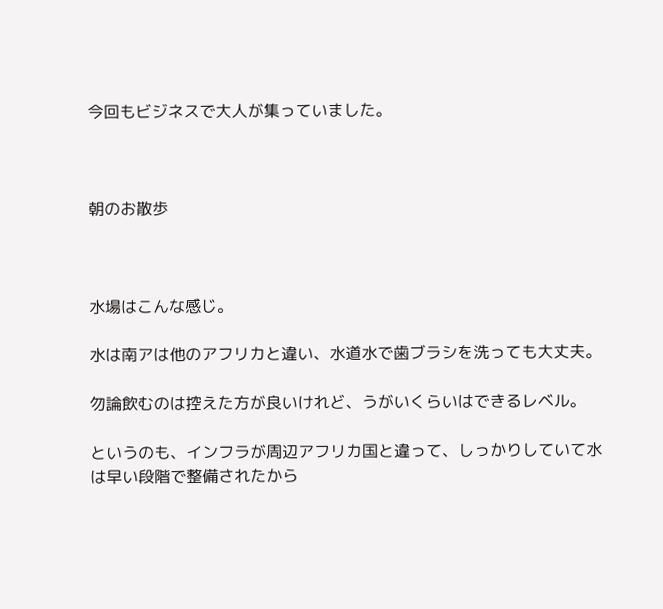今回もビジネスで大人が集っていました。



朝のお散歩



水場はこんな感じ。

水は南アは他のアフリカと違い、水道水で歯ブラシを洗っても大丈夫。

勿論飲むのは控えた方が良いけれど、うがいくらいはできるレベル。

というのも、インフラが周辺アフリカ国と違って、しっかりしていて水は早い段階で整備されたから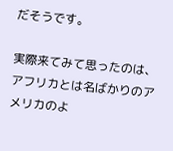だそうです。

実際来てみて思ったのは、アフリカとは名ばかりのアメリカのよ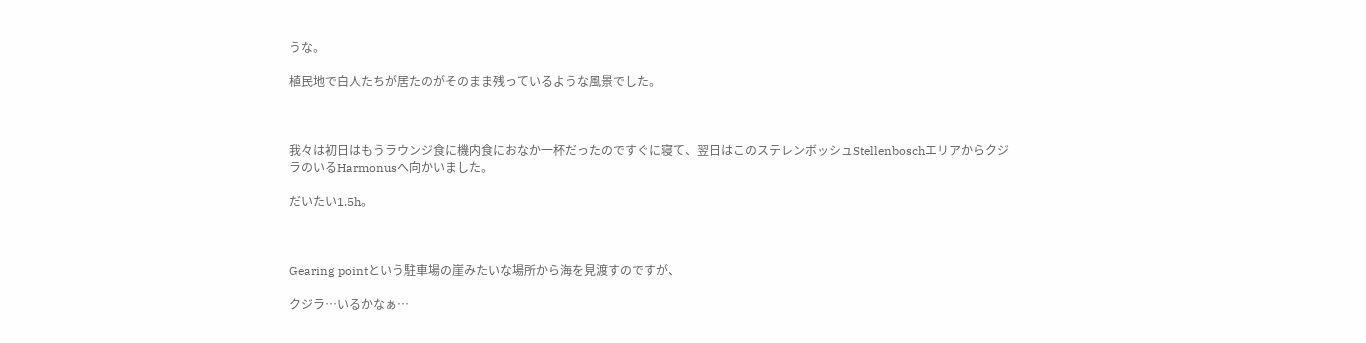うな。

植民地で白人たちが居たのがそのまま残っているような風景でした。



我々は初日はもうラウンジ食に機内食におなか一杯だったのですぐに寝て、翌日はこのステレンボッシュStellenboschエリアからクジラのいるHarmonusへ向かいました。

だいたい1.5h。



Gearing pointという駐車場の崖みたいな場所から海を見渡すのですが、

クジラ…いるかなぁ…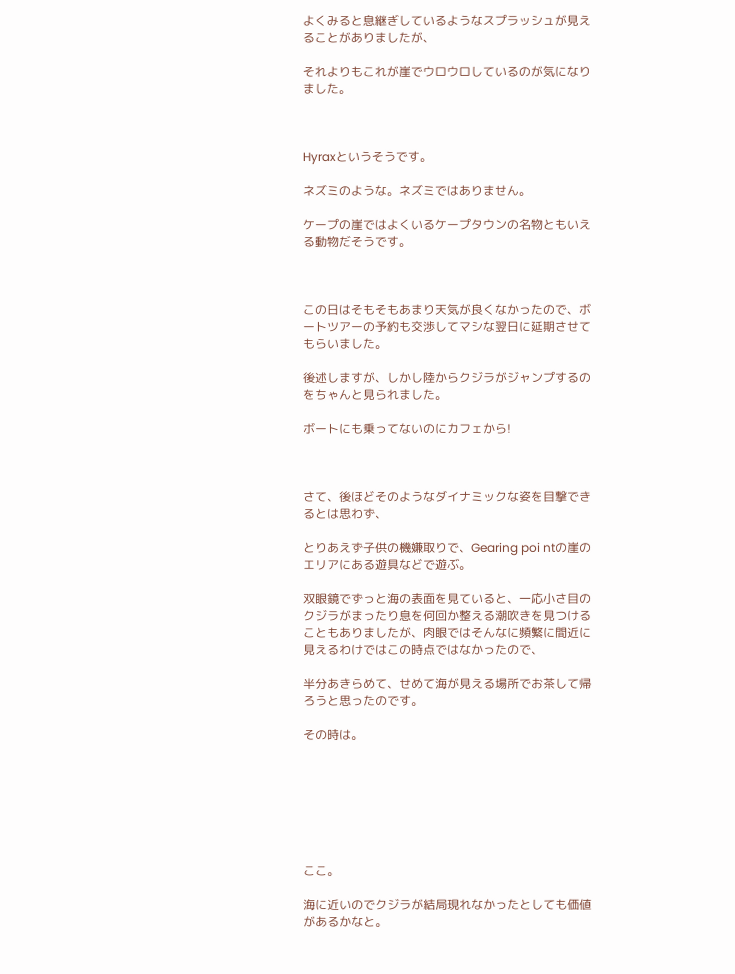よくみると息継ぎしているようなスプラッシュが見えることがありましたが、

それよりもこれが崖でウロウロしているのが気になりました。



Hyraxというそうです。

ネズミのような。ネズミではありません。

ケープの崖ではよくいるケープタウンの名物ともいえる動物だそうです。



この日はそもそもあまり天気が良くなかったので、ボートツアーの予約も交渉してマシな翌日に延期させてもらいました。

後述しますが、しかし陸からクジラがジャンプするのをちゃんと見られました。

ボートにも乗ってないのにカフェから!



さて、後ほどそのようなダイナミックな姿を目撃できるとは思わず、

とりあえず子供の機嫌取りで、Gearing poi ntの崖のエリアにある遊具などで遊ぶ。

双眼鏡でずっと海の表面を見ていると、一応小さ目のクジラがまったり息を何回か整える潮吹きを見つけることもありましたが、肉眼ではそんなに頻繁に間近に見えるわけではこの時点ではなかったので、

半分あきらめて、せめて海が見える場所でお茶して帰ろうと思ったのです。

その時は。







ここ。

海に近いのでクジラが結局現れなかったとしても価値があるかなと。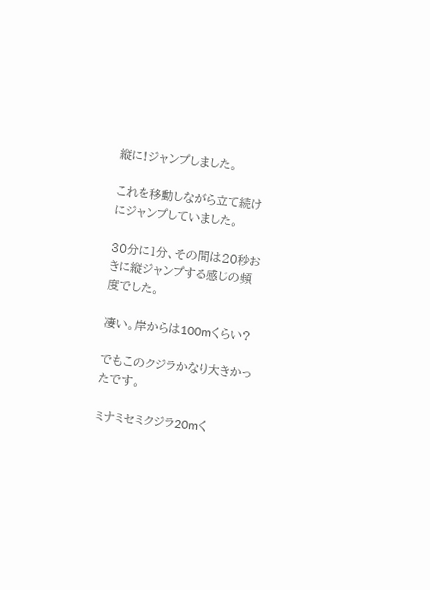縦に!ジャンプしました。

これを移動しながら立て続けにジャンプしていました。

30分に1分、その間は20秒おきに縦ジャンプする感じの頻度でした。

凄い。岸からは100mくらい?

でもこのクジラかなり大きかったです。

ミナミセミクジラ20mく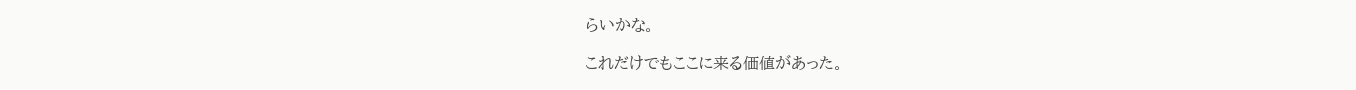らいかな。

これだけでもここに来る価値があった。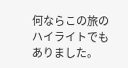何ならこの旅のハイライトでもありました。